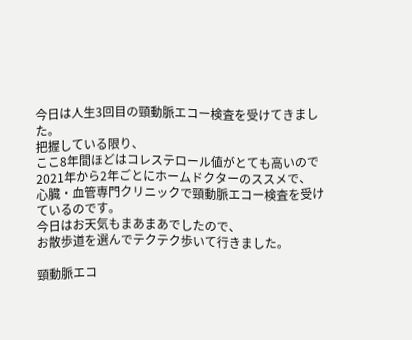今日は人生3回目の頸動脈エコー検査を受けてきました。
把握している限り、
ここ8年間ほどはコレステロール値がとても高いので
2021年から2年ごとにホームドクターのススメで、
心臓・血管専門クリニックで頸動脈エコー検査を受けているのです。
今日はお天気もまあまあでしたので、
お散歩道を選んでテクテク歩いて行きました。

頸動脈エコ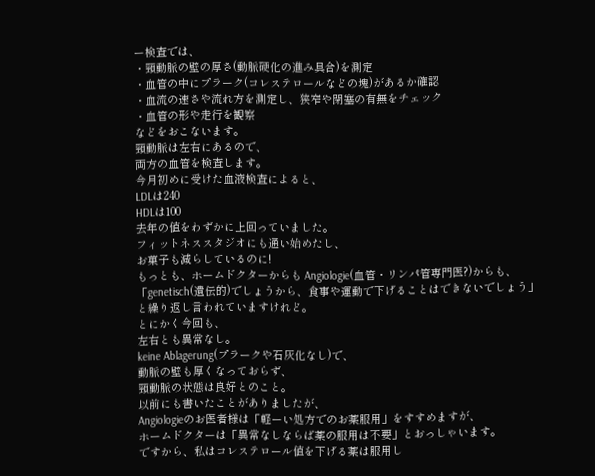ー検査では、
・頸動脈の壁の厚さ(動脈硬化の進み具合)を測定
・血管の中にプラーク(コレステロールなどの塊)があるか確認
・血流の速さや流れ方を測定し、狭窄や閉塞の有無をチェック
・血管の形や走行を観察
などをおこないます。
頸動脈は左右にあるので、
両方の血管を検査します。
今月初めに受けた血液検査によると、
LDLは240
HDLは100
去年の値をわずかに上回っていました。
フィットネススタジオにも通い始めたし、
お菓子も減らしているのに!
もっとも、ホームドクターからも Angiologie(血管・リンパ管専門医?)からも、
「genetisch(遺伝的)でしょうから、食事や運動で下げることはできないでしょう」
と繰り返し言われていますけれど。
とにかく今回も、
左右とも異常なし。
keine Ablagerung(プラークや石灰化なし)で、
動脈の壁も厚くなっておらず、
頸動脈の状態は良好とのこと。
以前にも書いたことがありましたが、
Angiologieのお医者様は「軽ーい処方でのお薬服用」をすすめますが、
ホームドクターは「異常なしならば薬の服用は不要」とおっしゃいます。
ですから、私はコレステロール値を下げる薬は服用し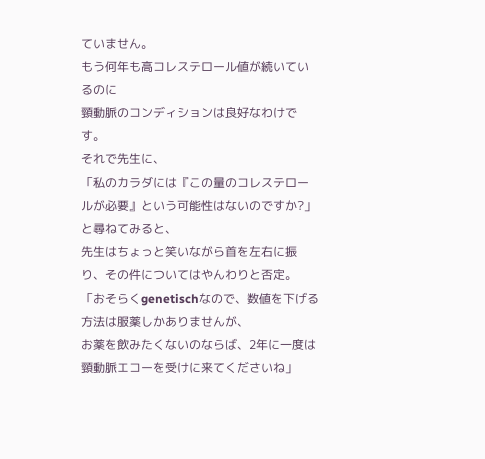ていません。
もう何年も高コレステロール値が続いているのに
頸動脈のコンディションは良好なわけです。
それで先生に、
「私のカラダには『この量のコレステロールが必要』という可能性はないのですか?」
と尋ねてみると、
先生はちょっと笑いながら首を左右に振り、その件についてはやんわりと否定。
「おそらくgenetischなので、数値を下げる方法は服薬しかありませんが、
お薬を飲みたくないのならば、2年に一度は頸動脈エコーを受けに来てくださいね」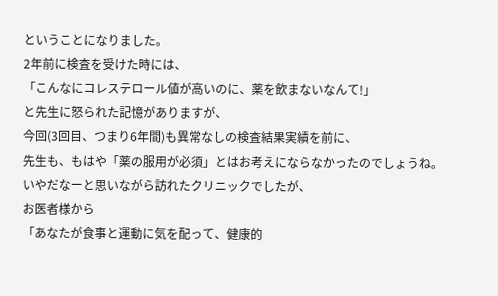ということになりました。
2年前に検査を受けた時には、
「こんなにコレステロール値が高いのに、薬を飲まないなんて!」
と先生に怒られた記憶がありますが、
今回(3回目、つまり6年間)も異常なしの検査結果実績を前に、
先生も、もはや「薬の服用が必須」とはお考えにならなかったのでしょうね。
いやだなーと思いながら訪れたクリニックでしたが、
お医者様から
「あなたが食事と運動に気を配って、健康的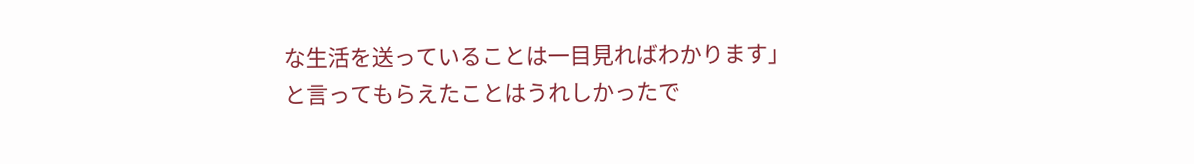な生活を送っていることは一目見ればわかります」
と言ってもらえたことはうれしかったで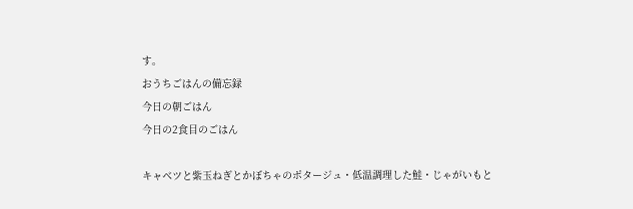す。
おうちごはんの備忘録
今日の朝ごはん
今日の2食目のごはん

キャベツと紫玉ねぎとかぼちゃのポタージュ・低温調理した鮭・じゃがいもと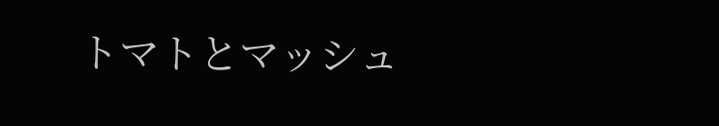トマトとマッシュ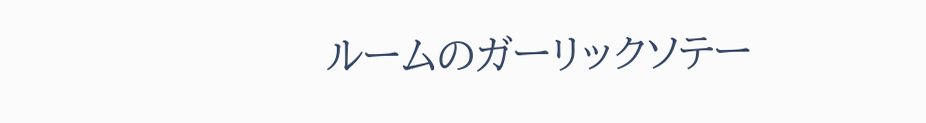ルームのガーリックソテー